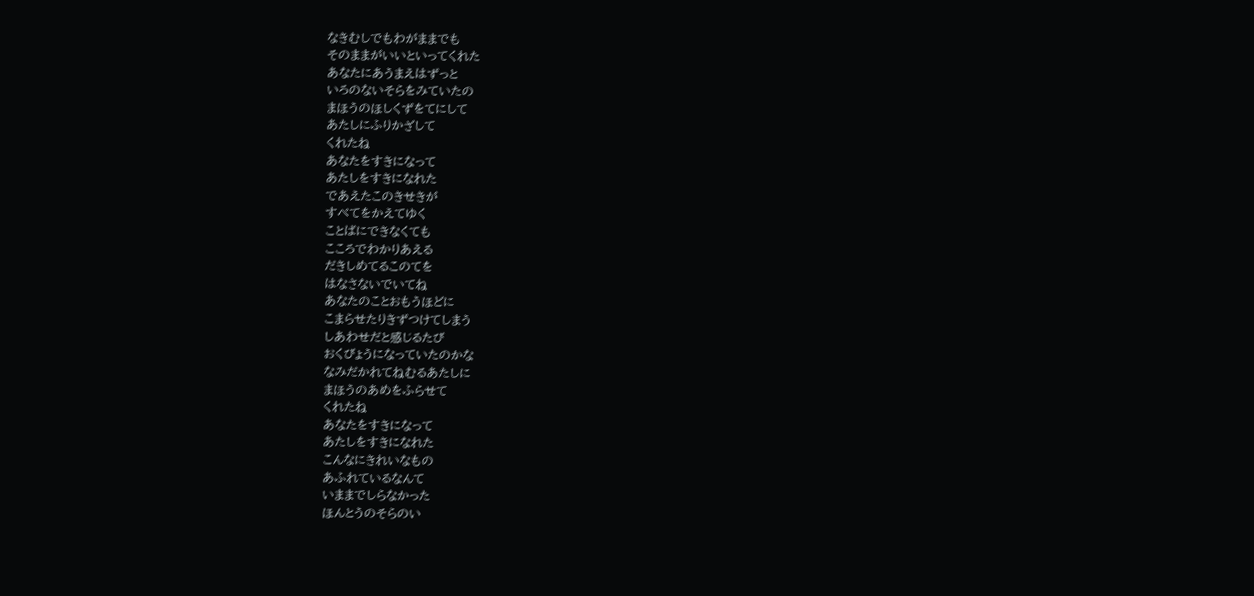なきむしでもわがままでも
そのままがいいといってくれた
あなたにあうまえはずっと
いろのないそらをみていたの
まほうのほしくずをてにして
あたしにふりかざして
くれたね
あなたをすきになって
あたしをすきになれた
であえたこのきせきが
すべてをかえてゆく
ことばにできなくても
こころでわかりあえる
だきしめてるこのてを
はなさないでいてね
あなたのことおもうほどに
こまらせたりきずつけてしまう
しあわせだと感じるたび
おくびょうになっていたのかな
なみだかれてねむるあたしに
まほうのあめをふらせて
くれたね
あなたをすきになって
あたしをすきになれた
こんなにきれいなもの
あふれているなんて
いままでしらなかった
ほんとうのそらのい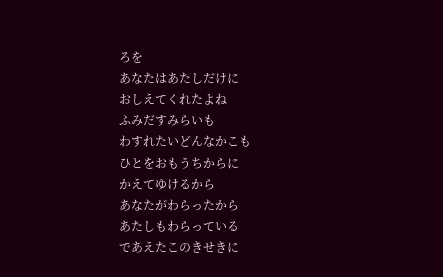ろを
あなたはあたしだけに
おしえてくれたよね
ふみだすみらいも
わすれたいどんなかこも
ひとをおもうちからに
かえてゆけるから
あなたがわらったから
あたしもわらっている
であえたこのきせきに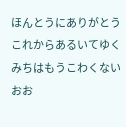ほんとうにありがとう
これからあるいてゆく
みちはもうこわくない
おお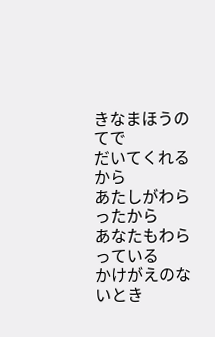きなまほうのてで
だいてくれるから
あたしがわらったから
あなたもわらっている
かけがえのないとき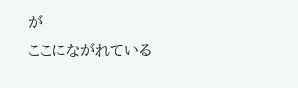が
ここにながれている